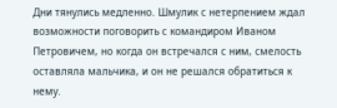Дни тянулись медленно. Шмулик с нетерпением ждал возможности поговорить с командиром Иваном Петровичем, но когда он встречался с ним, смелость оставляла мальчика, и он не решался обратиться к нему.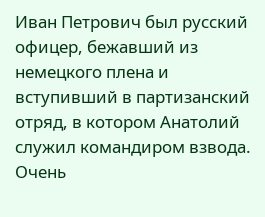Иван Петрович был русский офицер, бежавший из немецкого плена и вступивший в партизанский отряд, в котором Анатолий служил командиром взвода. Очень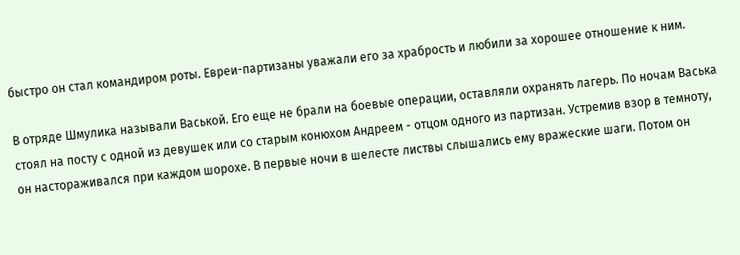быстро он стал командиром роты. Евреи-партизаны уважали его за храбрость и любили за хорошее отношение к ним.

В отряде Шмулика называли Васькой. Его еще не брали на боевые операции, оставляли охранять лагерь. По ночам Васька стоял на посту с одной из девушек или со старым конюхом Андреем - отцом одного из партизан. Устремив взор в темноту, он настораживался при каждом шорохе. В первые ночи в шелесте листвы слышались ему вражеские шаги. Потом он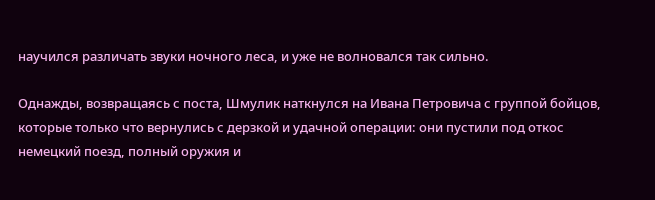научился различать звуки ночного леса, и уже не волновался так сильно.

Однажды, возвращаясь с поста, Шмулик наткнулся на Ивана Петровича с группой бойцов, которые только что вернулись с дерзкой и удачной операции: они пустили под откос немецкий поезд, полный оружия и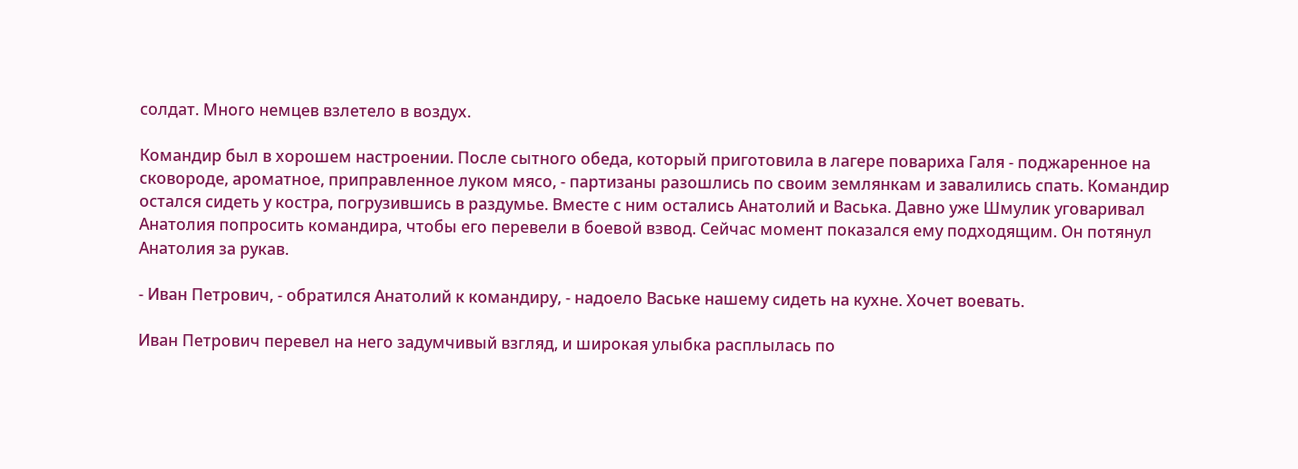солдат. Много немцев взлетело в воздух.

Командир был в хорошем настроении. После сытного обеда, который приготовила в лагере повариха Галя - поджаренное на сковороде, ароматное, приправленное луком мясо, - партизаны разошлись по своим землянкам и завалились спать. Командир остался сидеть у костра, погрузившись в раздумье. Вместе с ним остались Анатолий и Васька. Давно уже Шмулик уговаривал Анатолия попросить командира, чтобы его перевели в боевой взвод. Сейчас момент показался ему подходящим. Он потянул Анатолия за рукав.

- Иван Петрович, - обратился Анатолий к командиру, - надоело Ваське нашему сидеть на кухне. Хочет воевать.

Иван Петрович перевел на него задумчивый взгляд, и широкая улыбка расплылась по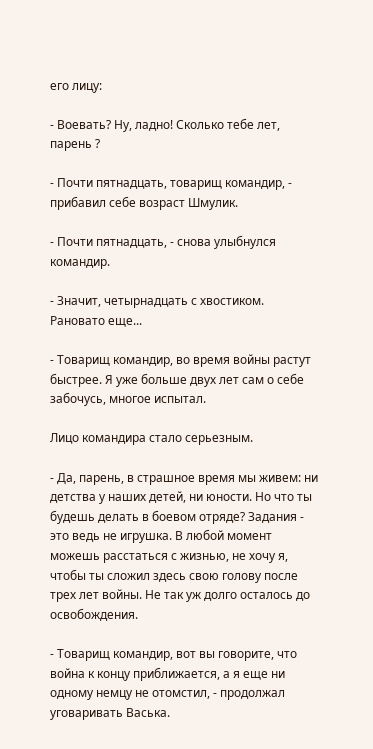его лицу:

- Воевать? Ну, ладно! Сколько тебе лет, парень ?

- Почти пятнадцать, товарищ командир, - прибавил себе возраст Шмулик.

- Почти пятнадцать, - снова улыбнулся командир.

- Значит, четырнадцать с хвостиком. Рановато еще...

- Товарищ командир, во время войны растут быстрее. Я уже больше двух лет сам о себе забочусь, многое испытал.

Лицо командира стало серьезным.

- Да, парень, в страшное время мы живем: ни детства у наших детей, ни юности. Но что ты будешь делать в боевом отряде? Задания - это ведь не игрушка. В любой момент можешь расстаться с жизнью, не хочу я, чтобы ты сложил здесь свою голову после трех лет войны. Не так уж долго осталось до освобождения.

- Товарищ командир, вот вы говорите, что война к концу приближается, а я еще ни одному немцу не отомстил, - продолжал уговаривать Васька.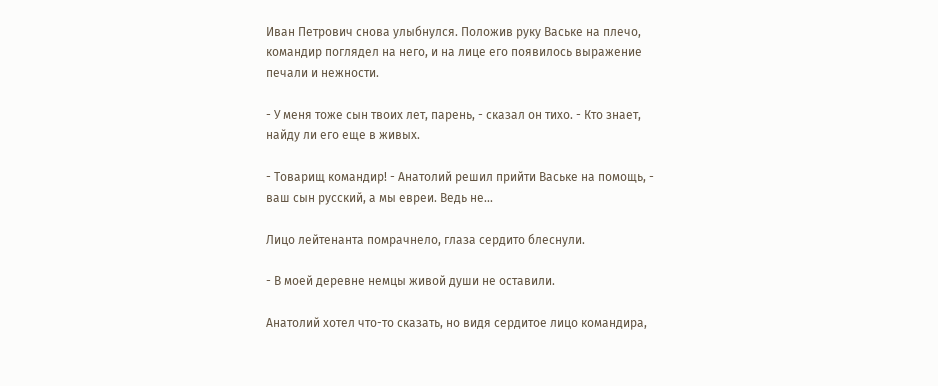Иван Петрович снова улыбнулся. Положив руку Ваське на плечо, командир поглядел на него, и на лице его появилось выражение печали и нежности.

- У меня тоже сын твоих лет, парень, - сказал он тихо. - Кто знает, найду ли его еще в живых.

- Товарищ командир! - Анатолий решил прийти Ваське на помощь, - ваш сын русский, а мы евреи. Ведь не...

Лицо лейтенанта помрачнело, глаза сердито блеснули.

- В моей деревне немцы живой души не оставили.

Анатолий хотел что-то сказать, но видя сердитое лицо командира,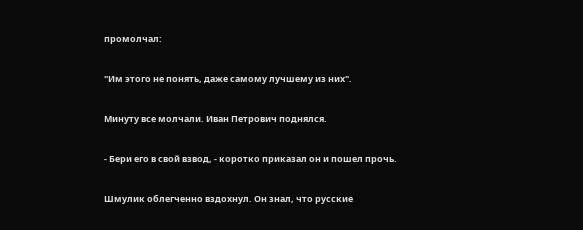промолчал:

"Им этого не понять, даже самому лучшему из них".

Минуту все молчали. Иван Петрович поднялся.

- Бери его в свой взвод, - коротко приказал он и пошел прочь.

Шмулик облегченно вздохнул. Он знал, что русские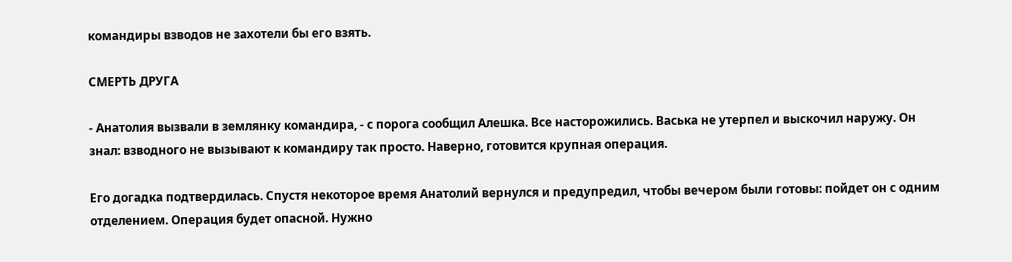командиры взводов не захотели бы его взять.

СМЕРТЬ ДРУГА

- Анатолия вызвали в землянку командира, - с порога сообщил Алешка. Все насторожились. Васька не утерпел и выскочил наружу. Он знал: взводного не вызывают к командиру так просто. Наверно, готовится крупная операция.

Его догадка подтвердилась. Спустя некоторое время Анатолий вернулся и предупредил, чтобы вечером были готовы: пойдет он с одним отделением. Операция будет опасной. Нужно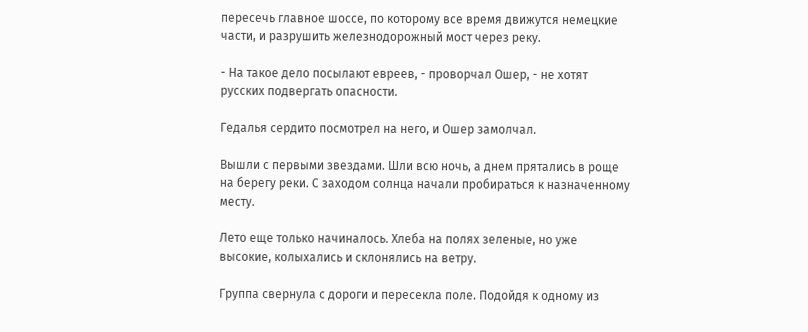пересечь главное шоссе, по которому все время движутся немецкие части, и разрушить железнодорожный мост через реку.

- На такое дело посылают евреев, - проворчал Ошер, - не хотят русских подвергать опасности.

Гедалья сердито посмотрел на него, и Ошер замолчал.

Вышли с первыми звездами. Шли всю ночь, а днем прятались в роще на берегу реки. С заходом солнца начали пробираться к назначенному месту.

Лето еще только начиналось. Хлеба на полях зеленые, но уже высокие, колыхались и склонялись на ветру.

Группа свернула с дороги и пересекла поле. Подойдя к одному из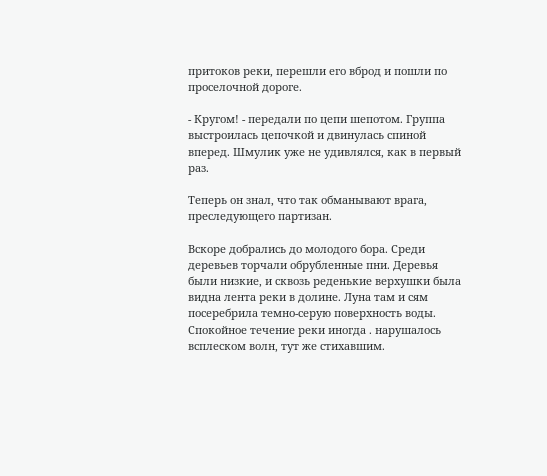притоков реки, перешли его вброд и пошли по проселочной дороге.

- Кругом! - передали по цепи шепотом. Группа выстроилась цепочкой и двинулась спиной вперед. Шмулик уже не удивлялся, как в первый раз.

Теперь он знал, что так обманывают врага, преследующего партизан.

Вскоре добрались до молодого бора. Среди деревьев торчали обрубленные пни. Деревья были низкие, и сквозь реденькие верхушки была видна лента реки в долине. Луна там и сям посеребрила темно-серую поверхность воды. Спокойное течение реки иногда . нарушалось всплеском волн, тут же стихавшим.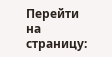Перейти на страницу: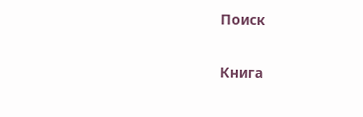Поиск

Книга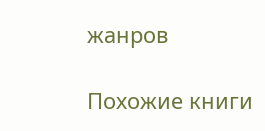жанров

Похожие книги